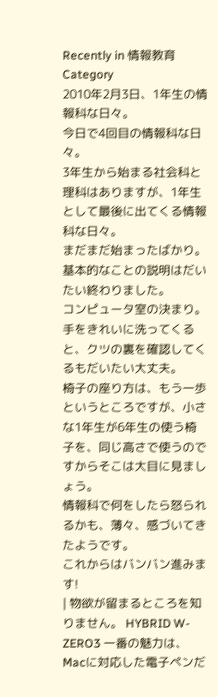Recently in 情報教育 Category
2010年2月3日、1年生の情報科な日々。
今日で4回目の情報科な日々。
3年生から始まる社会科と理科はありますが、1年生として最後に出てくる情報科な日々。
まだまだ始まったばかり。
基本的なことの説明はだいたい終わりました。
コンピュータ室の決まり。手をきれいに洗ってくると、クツの裏を確認してくるもだいたい大丈夫。
椅子の座り方は、もう一歩というところですが、小さな1年生が6年生の使う椅子を、同じ高さで使うのですからそこは大目に見ましょう。
情報科で何をしたら怒られるかも、薄々、感づいてきたようです。
これからはバンバン進みます!
| 物欲が留まるところを知りません。 HYBRID W-ZERO3 一番の魅力は、Macに対応した電子ペンだ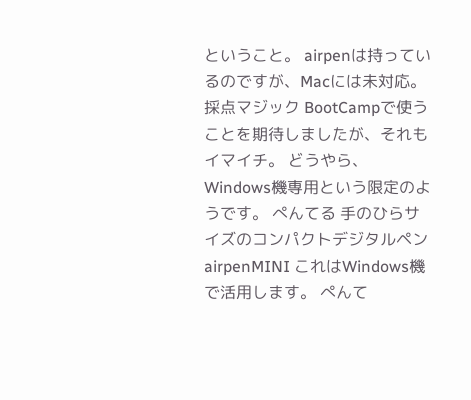ということ。 airpenは持っているのですが、Macには未対応。 採点マジック BootCampで使うことを期待しましたが、それもイマイチ。 どうやら、Windows機専用という限定のようです。 ぺんてる 手のひらサイズのコンパクトデジタルペン airpenMINI これはWindows機で活用します。 ぺんて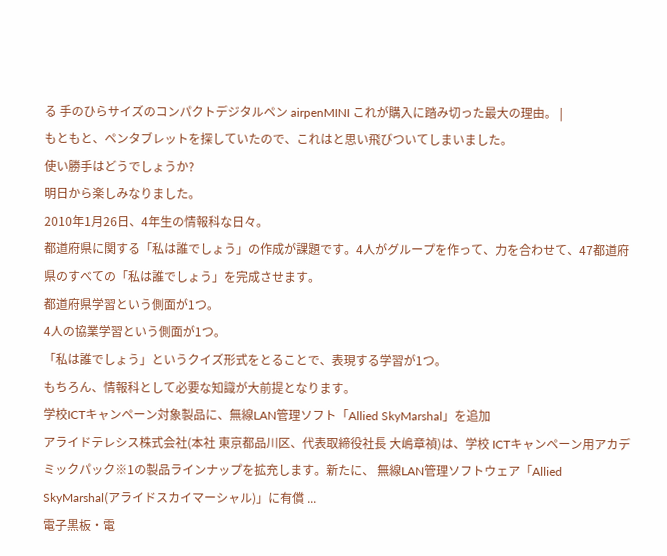る 手のひらサイズのコンパクトデジタルペン airpenMINI これが購入に踏み切った最大の理由。 |
もともと、ペンタブレットを探していたので、これはと思い飛びついてしまいました。
使い勝手はどうでしょうか?
明日から楽しみなりました。
2010年1月26日、4年生の情報科な日々。
都道府県に関する「私は誰でしょう」の作成が課題です。4人がグループを作って、力を合わせて、47都道府県のすべての「私は誰でしょう」を完成させます。
都道府県学習という側面が1つ。
4人の協業学習という側面が1つ。
「私は誰でしょう」というクイズ形式をとることで、表現する学習が1つ。
もちろん、情報科として必要な知識が大前提となります。
学校ICTキャンペーン対象製品に、無線LAN管理ソフト「Allied SkyMarshal」を追加
アライドテレシス株式会社(本社 東京都品川区、代表取締役社長 大嶋章禎)は、学校 ICTキャンペーン用アカデミックパック※1の製品ラインナップを拡充します。新たに、 無線LAN管理ソフトウェア「Allied SkyMarshal(アライドスカイマーシャル)」に有償 ...
電子黒板・電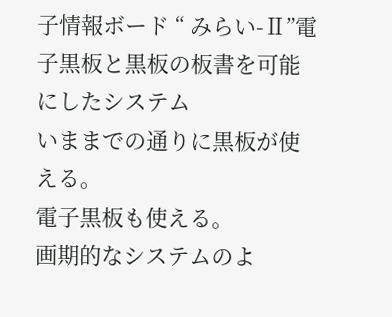子情報ボード “ みらい-Ⅱ”電子黒板と黒板の板書を可能にしたシステム
いままでの通りに黒板が使える。
電子黒板も使える。
画期的なシステムのよ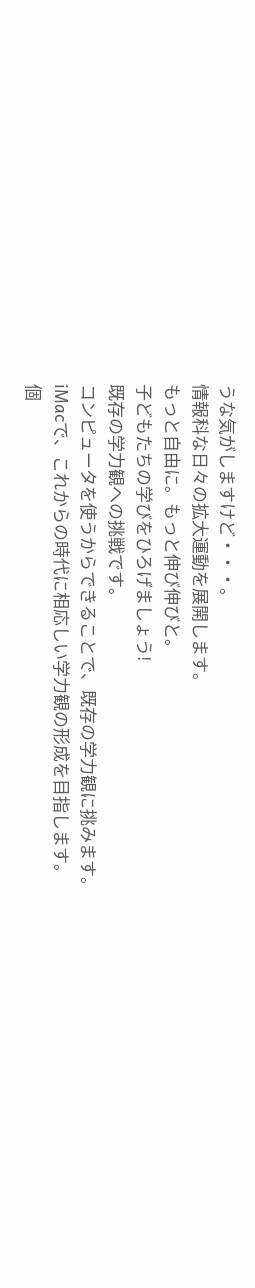うな気がしますけど・・・。
情報科な日々の拡大運動を展開します。
もっと自由に。もっと伸び伸びと。
子どもたちの学びをひろげましょう!
既存の学力観への挑戦です。
コンピュータを使うからできることで、既存の学力観に挑みます。
iMacで、これからの時代に相応しい学力観の形成を目指します。
個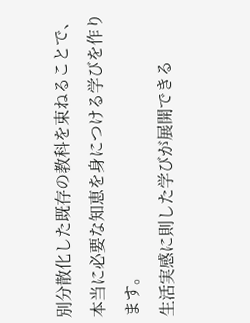別分散化した既存の教科を束ねることで、本当に必要な知恵を身につける学びを作ります。
生活実感に則した学びが展開できる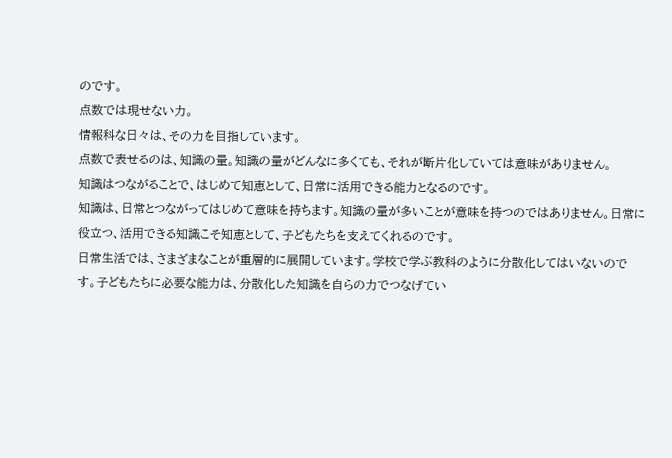のです。
点数では現せない力。
情報科な日々は、その力を目指しています。
点数で表せるのは、知識の量。知識の量がどんなに多くても、それが断片化していては意味がありません。
知識はつながることで、はじめて知恵として、日常に活用できる能力となるのです。
知識は、日常とつながってはじめて意味を持ちます。知識の量が多いことが意味を持つのではありません。日常に役立つ、活用できる知識こそ知恵として、子どもたちを支えてくれるのです。
日常生活では、さまざまなことが重層的に展開しています。学校で学ぶ教科のように分散化してはいないのです。子どもたちに必要な能力は、分散化した知識を自らの力でつなげてい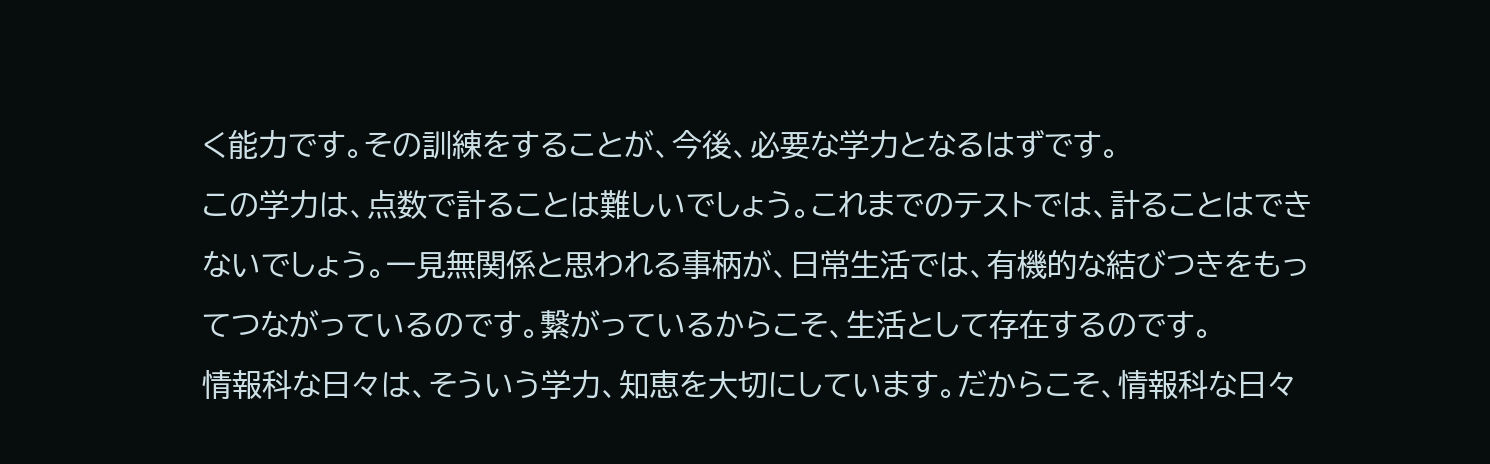く能力です。その訓練をすることが、今後、必要な学力となるはずです。
この学力は、点数で計ることは難しいでしょう。これまでのテストでは、計ることはできないでしょう。一見無関係と思われる事柄が、日常生活では、有機的な結びつきをもってつながっているのです。繋がっているからこそ、生活として存在するのです。
情報科な日々は、そういう学力、知恵を大切にしています。だからこそ、情報科な日々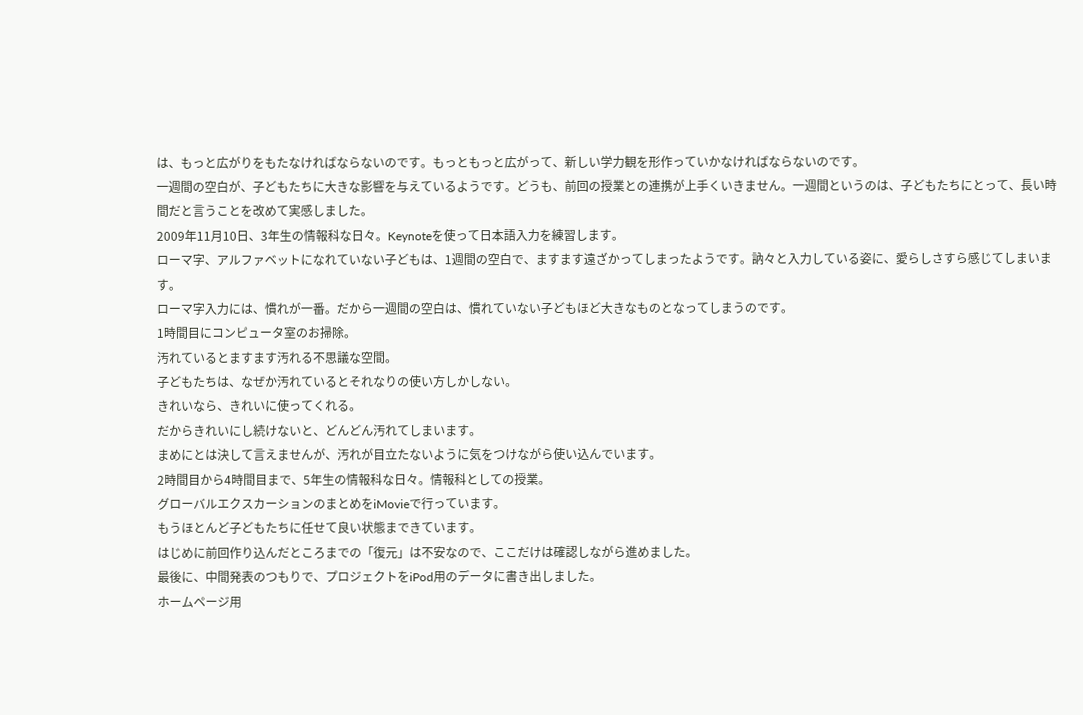は、もっと広がりをもたなければならないのです。もっともっと広がって、新しい学力観を形作っていかなければならないのです。
一週間の空白が、子どもたちに大きな影響を与えているようです。どうも、前回の授業との連携が上手くいきません。一週間というのは、子どもたちにとって、長い時間だと言うことを改めて実感しました。
2009年11月10日、3年生の情報科な日々。Keynoteを使って日本語入力を練習します。
ローマ字、アルファベットになれていない子どもは、1週間の空白で、ますます遠ざかってしまったようです。訥々と入力している姿に、愛らしさすら感じてしまいます。
ローマ字入力には、慣れが一番。だから一週間の空白は、慣れていない子どもほど大きなものとなってしまうのです。
1時間目にコンピュータ室のお掃除。
汚れているとますます汚れる不思議な空間。
子どもたちは、なぜか汚れているとそれなりの使い方しかしない。
きれいなら、きれいに使ってくれる。
だからきれいにし続けないと、どんどん汚れてしまいます。
まめにとは決して言えませんが、汚れが目立たないように気をつけながら使い込んでいます。
2時間目から4時間目まで、5年生の情報科な日々。情報科としての授業。
グローバルエクスカーションのまとめをiMovieで行っています。
もうほとんど子どもたちに任せて良い状態まできています。
はじめに前回作り込んだところまでの「復元」は不安なので、ここだけは確認しながら進めました。
最後に、中間発表のつもりで、プロジェクトをiPod用のデータに書き出しました。
ホームページ用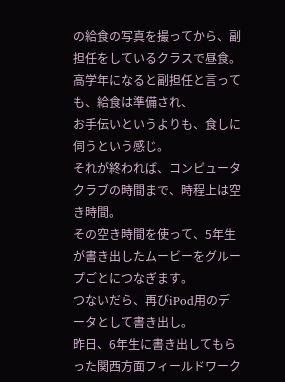の給食の写真を撮ってから、副担任をしているクラスで昼食。
高学年になると副担任と言っても、給食は準備され、
お手伝いというよりも、食しに伺うという感じ。
それが終われば、コンピュータクラブの時間まで、時程上は空き時間。
その空き時間を使って、5年生が書き出したムービーをグループごとにつなぎます。
つないだら、再びiPod用のデータとして書き出し。
昨日、6年生に書き出してもらった関西方面フィールドワーク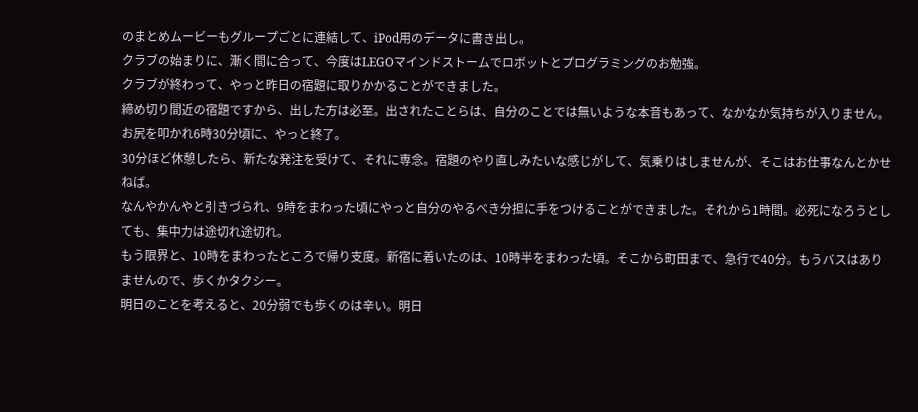のまとめムービーもグループごとに連結して、iPod用のデータに書き出し。
クラブの始まりに、漸く間に合って、今度はLEGOマインドストームでロボットとプログラミングのお勉強。
クラブが終わって、やっと昨日の宿題に取りかかることができました。
締め切り間近の宿題ですから、出した方は必至。出されたことらは、自分のことでは無いような本音もあって、なかなか気持ちが入りません。
お尻を叩かれ6時30分頃に、やっと終了。
30分ほど休憩したら、新たな発注を受けて、それに専念。宿題のやり直しみたいな感じがして、気乗りはしませんが、そこはお仕事なんとかせねば。
なんやかんやと引きづられ、9時をまわった頃にやっと自分のやるべき分担に手をつけることができました。それから1時間。必死になろうとしても、集中力は途切れ途切れ。
もう限界と、10時をまわったところで帰り支度。新宿に着いたのは、10時半をまわった頃。そこから町田まで、急行で40分。もうバスはありませんので、歩くかタクシー。
明日のことを考えると、20分弱でも歩くのは辛い。明日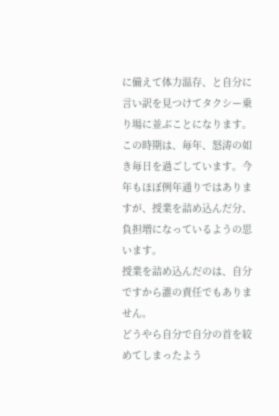に備えて体力温存、と自分に言い訳を見つけてタクシー乗り場に並ぶことになります。
この時期は、毎年、怒涛の如き毎日を過ごしています。今年もほぼ例年通りではありますが、授業を詰め込んだ分、負担増になっているようの思います。
授業を詰め込んだのは、自分ですから誰の責任でもありません。
どうやら自分で自分の首を絞めてしまったよう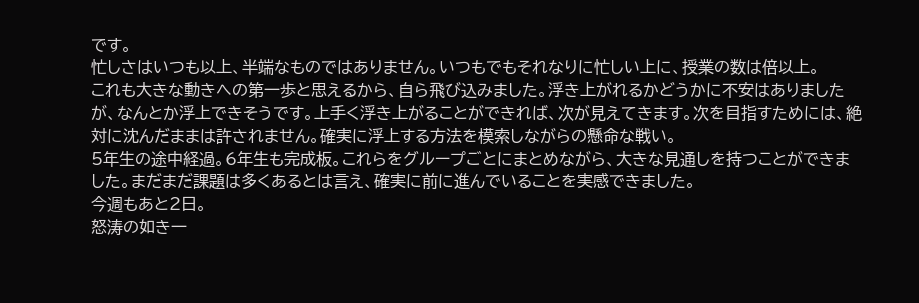です。
忙しさはいつも以上、半端なものではありません。いつもでもそれなりに忙しい上に、授業の数は倍以上。
これも大きな動きへの第一歩と思えるから、自ら飛び込みました。浮き上がれるかどうかに不安はありましたが、なんとか浮上できそうです。上手く浮き上がることができれば、次が見えてきます。次を目指すためには、絶対に沈んだままは許されません。確実に浮上する方法を模索しながらの懸命な戦い。
5年生の途中経過。6年生も完成板。これらをグループごとにまとめながら、大きな見通しを持つことができました。まだまだ課題は多くあるとは言え、確実に前に進んでいることを実感できました。
今週もあと2日。
怒涛の如き一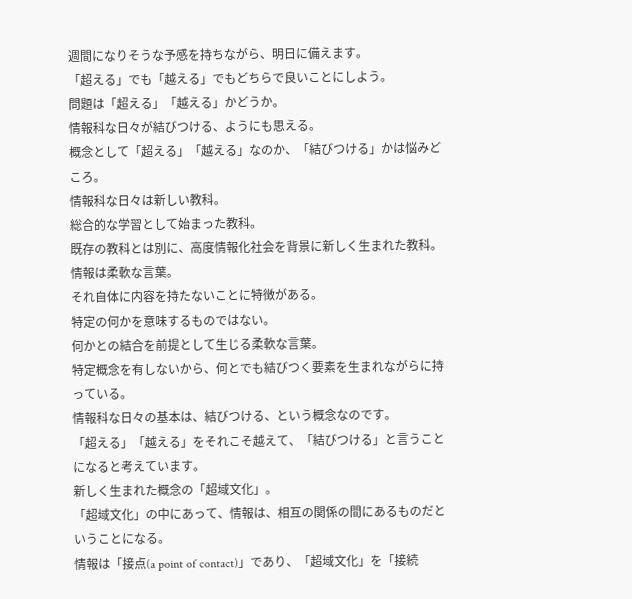週間になりそうな予感を持ちながら、明日に備えます。
「超える」でも「越える」でもどちらで良いことにしよう。
問題は「超える」「越える」かどうか。
情報科な日々が結びつける、ようにも思える。
概念として「超える」「越える」なのか、「結びつける」かは悩みどころ。
情報科な日々は新しい教科。
総合的な学習として始まった教科。
既存の教科とは別に、高度情報化社会を背景に新しく生まれた教科。
情報は柔軟な言葉。
それ自体に内容を持たないことに特徴がある。
特定の何かを意味するものではない。
何かとの結合を前提として生じる柔軟な言葉。
特定概念を有しないから、何とでも結びつく要素を生まれながらに持っている。
情報科な日々の基本は、結びつける、という概念なのです。
「超える」「越える」をそれこそ越えて、「結びつける」と言うことになると考えています。
新しく生まれた概念の「超域文化」。
「超域文化」の中にあって、情報は、相互の関係の間にあるものだということになる。
情報は「接点(a point of contact)」であり、「超域文化」を「接続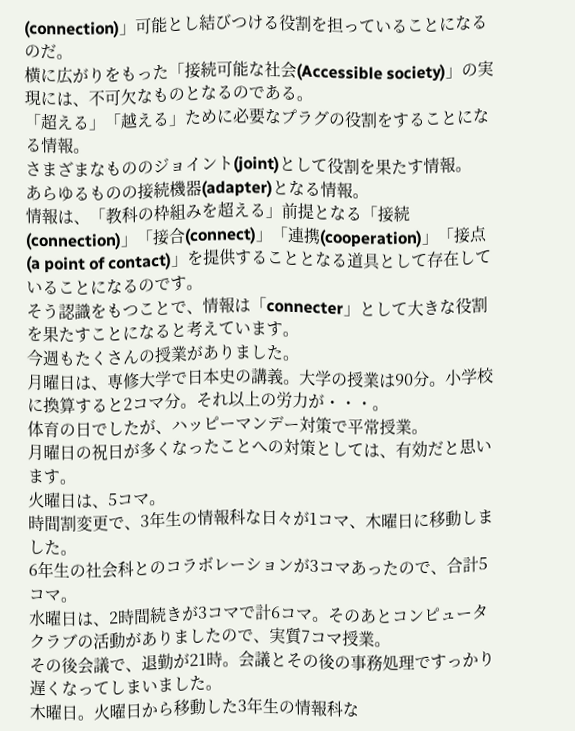(connection)」可能とし結びつける役割を担っていることになるのだ。
横に広がりをもった「接続可能な社会(Accessible society)」の実現には、不可欠なものとなるのである。
「超える」「越える」ために必要なプラグの役割をすることになる情報。
さまざまなもののジョイント(joint)として役割を果たす情報。
あらゆるものの接続機器(adapter)となる情報。
情報は、「教科の枠組みを超える」前提となる「接続(connection)」「接合(connect)」「連携(cooperation)」「接点(a point of contact)」を提供することとなる道具として存在していることになるのです。
そう認識をもつことで、情報は「connecter」として大きな役割を果たすことになると考えています。
今週もたくさんの授業がありました。
月曜日は、専修大学で日本史の講義。大学の授業は90分。小学校に換算すると2コマ分。それ以上の労力が・・・。
体育の日でしたが、ハッピーマンデー対策で平常授業。
月曜日の祝日が多くなったことへの対策としては、有効だと思います。
火曜日は、5コマ。
時間割変更で、3年生の情報科な日々が1コマ、木曜日に移動しました。
6年生の社会科とのコラボレーションが3コマあったので、合計5コマ。
水曜日は、2時間続きが3コマで計6コマ。そのあとコンピュータクラブの活動がありましたので、実質7コマ授業。
その後会議で、退勤が21時。会議とその後の事務処理ですっかり遅くなってしまいました。
木曜日。火曜日から移動した3年生の情報科な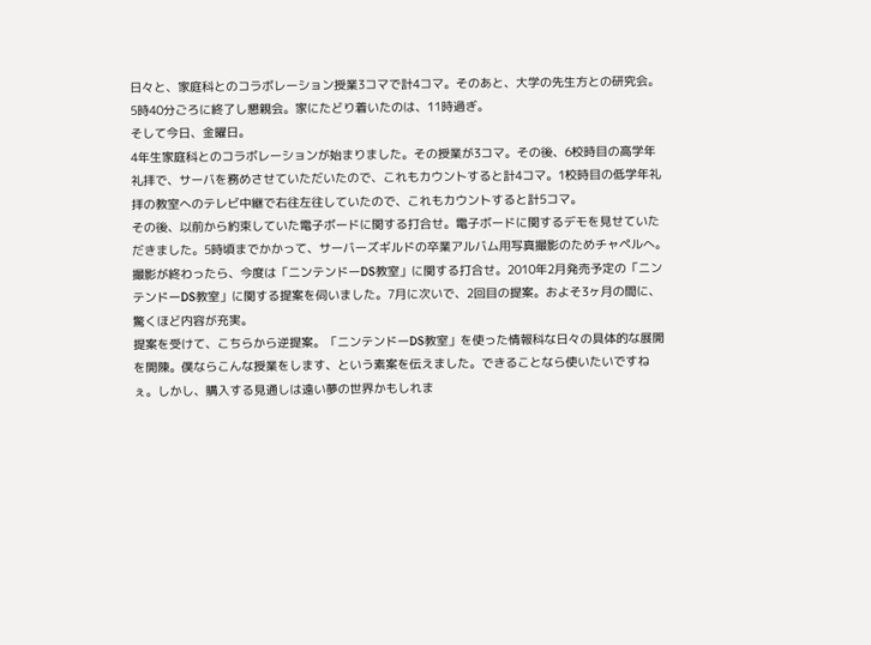日々と、家庭科とのコラボレーション授業3コマで計4コマ。そのあと、大学の先生方との研究会。5時40分ごろに終了し懇親会。家にたどり着いたのは、11時過ぎ。
そして今日、金曜日。
4年生家庭科とのコラボレーションが始まりました。その授業が3コマ。その後、6校時目の高学年礼拝で、サーバを務めさせていただいたので、これもカウントすると計4コマ。1校時目の低学年礼拝の教室へのテレビ中継で右往左往していたので、これもカウントすると計5コマ。
その後、以前から約束していた電子ボードに関する打合せ。電子ボードに関するデモを見せていただきました。5時頃までかかって、サーバーズギルドの卒業アルバム用写真撮影のためチャペルへ。
撮影が終わったら、今度は「ニンテンドーDS教室」に関する打合せ。2010年2月発売予定の「ニンテンドーDS教室」に関する提案を伺いました。7月に次いで、2回目の提案。およそ3ヶ月の間に、驚くほど内容が充実。
提案を受けて、こちらから逆提案。「ニンテンドーDS教室」を使った情報科な日々の具体的な展開を開陳。僕ならこんな授業をします、という素案を伝えました。できることなら使いたいですねぇ。しかし、購入する見通しは遠い夢の世界かもしれま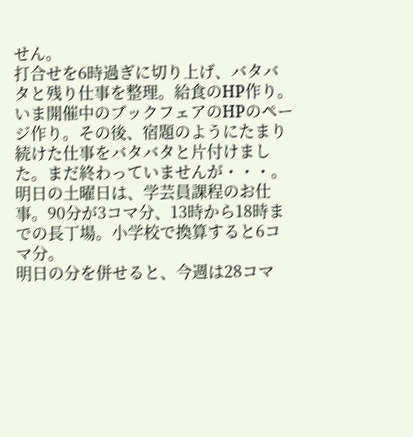せん。
打合せを6時過ぎに切り上げ、バタバタと残り仕事を整理。給食のHP作り。いま開催中のブックフェアのHPのページ作り。その後、宿題のようにたまり続けた仕事をバタバタと片付けました。まだ終わっていませんが・・・。
明日の土曜日は、学芸員課程のお仕事。90分が3コマ分、13時から18時までの長丁場。小学校で換算すると6コマ分。
明日の分を併せると、今週は28コマ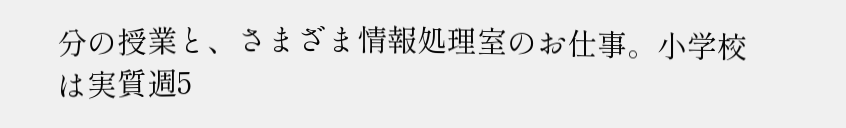分の授業と、さまざま情報処理室のお仕事。小学校は実質週5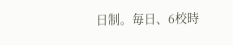日制。毎日、6校時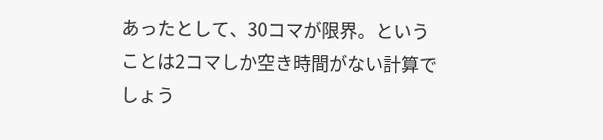あったとして、30コマが限界。ということは2コマしか空き時間がない計算でしょう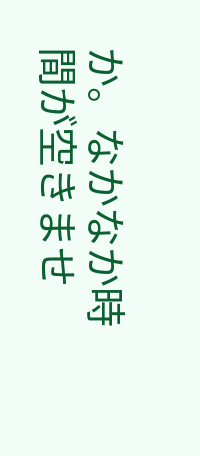か。なかなか時間が空きませ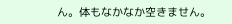ん。体もなかなか空きません。